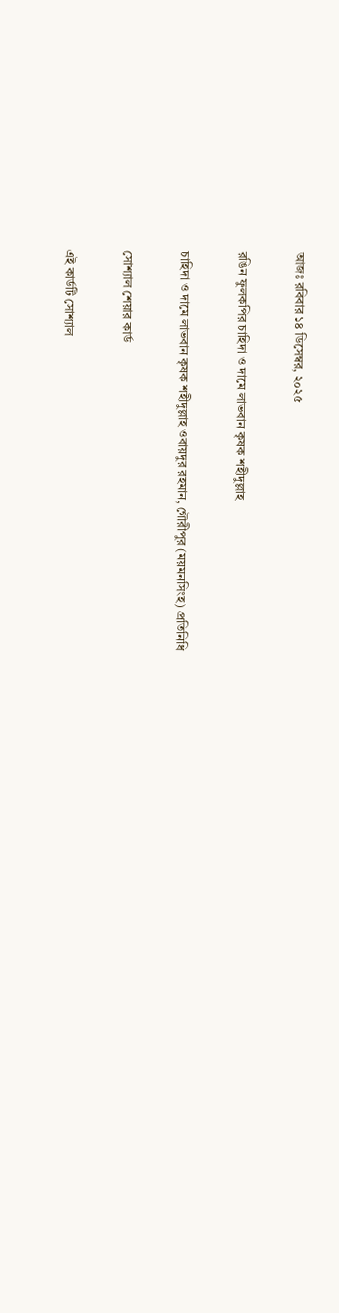আজঃ রবিবার ১৪ ডিসেম্বর, ২০২৫

রঙিন ফুলকপির চাহিদা ও দামে লাভবান কৃষক শহীদুল্লাহ

চাহিদা ও দামে লাভবান কৃষক শহীদুল্লাহ ওবায়দুর রহমান, গৌরীপুর (ময়মনসিংহ) প্রতিনিধি

সোশ্যাল শেয়ার কার্ড

এই কার্ডটি সোশ্যাল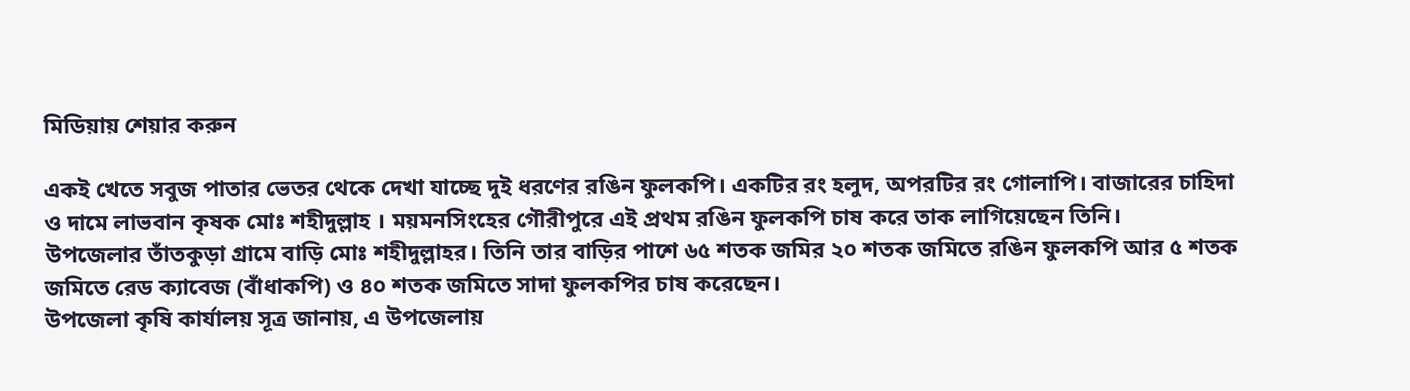মিডিয়ায় শেয়ার করুন

একই খেতে সবুজ পাতার ভেতর থেকে দেখা যাচ্ছে দুই ধরণের রঙিন ফুলকপি। একটির রং হলুদ, অপরটির রং গোলাপি। বাজারের চাহিদা ও দামে লাভবান কৃষক মোঃ শহীদুল্লাহ । ময়মনসিংহের গৌরীপুরে এই প্রথম রঙিন ফুলকপি চাষ করে তাক লাগিয়েছেন তিনি।
উপজেলার তাঁতকুড়া গ্রামে বাড়ি মোঃ শহীদুল্লাহর। তিনি তার বাড়ির পাশে ৬৫ শতক জমির ২০ শতক জমিতে রঙিন ফুলকপি আর ৫ শতক জমিতে রেড ক্যাবেজ (বাঁধাকপি) ও ৪০ শতক জমিতে সাদা ফুলকপির চাষ করেছেন।
উপজেলা কৃষি কার্যালয় সূত্র জানায়, এ উপজেলায়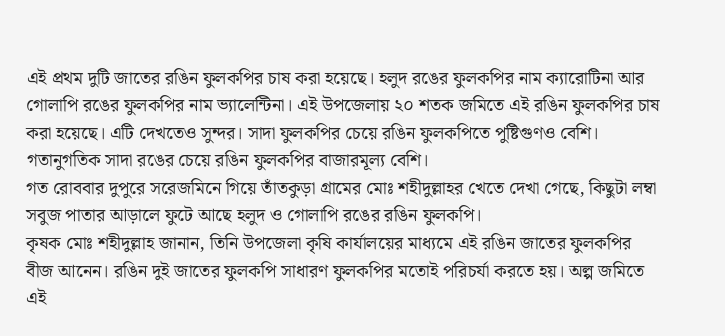এই প্রথম দুটি জাতের রঙিন ফুলকপির চাষ করা হয়েছে। হলুদ রঙের ফুলকপির নাম ক্যারোটিনা আর গোলাপি রঙের ফুলকপির নাম ভ্যালেন্টিনা। এই উপজেলায় ২০ শতক জমিতে এই রঙিন ফুলকপির চাষ করা হয়েছে। এটি দেখতেও সুন্দর। সাদা ফুলকপির চেয়ে রঙিন ফুলকপিতে পুষ্টিগুণও বেশি। গতানুগতিক সাদা রঙের চেয়ে রঙিন ফুলকপির বাজারমূল্য বেশি।
গত রোববার দুপুরে সরেজমিনে গিয়ে তাঁতকুড়া গ্রামের মোঃ শহীদুল্লাহর খেতে দেখা গেছে, কিছুটা লম্বা সবুজ পাতার আড়ালে ফুটে আছে হলুদ ও গোলাপি রঙের রঙিন ফুলকপি।
কৃষক মোঃ শহীদুল্লাহ জানান, তিনি উপজেলা কৃষি কার্যালয়ের মাধ্যমে এই রঙিন জাতের ফুলকপির বীজ আনেন। রঙিন দুই জাতের ফুলকপি সাধারণ ফুলকপির মতোই পরিচর্যা করতে হয়। অল্প জমিতে এই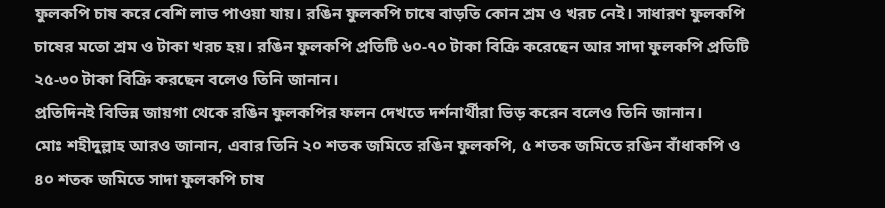ফুলকপি চাষ করে বেশি লাভ পাওয়া যায়। রঙিন ফুলকপি চাষে বাড়তি কোন শ্রম ও খরচ নেই। সাধারণ ফুলকপি চাষের মতো শ্রম ও টাকা খরচ হয়। রঙিন ফুলকপি প্রতিটি ৬০-৭০ টাকা বিক্রি করেছেন আর সাদা ফুলকপি প্রতিটি ২৫-৩০ টাকা বিক্রি করছেন বলেও তিনি জানান।
প্রতিদিনই বিভিন্ন জায়গা থেকে রঙিন ফুলকপির ফলন দেখতে দর্শনার্থীরা ভিড় করেন বলেও তিনি জানান।
মোঃ শহীদুল্লাহ আরও জানান, এবার তিনি ২০ শতক জমিতে রঙিন ফুলকপি, ৫ শতক জমিতে রঙিন বাঁধাকপি ও ৪০ শতক জমিতে সাদা ফুলকপি চাষ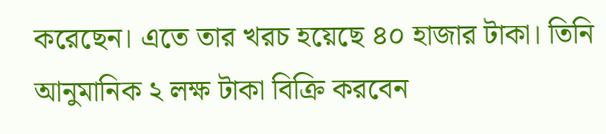করেছেন। এতে তার খরচ হয়েছে ৪০ হাজার টাকা। তিনি আনুমানিক ২ লক্ষ টাকা বিক্রি করবেন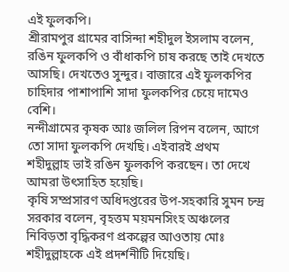এই ফুলকপি।
শ্রীরামপুর গ্রামের বাসিন্দা শহীদুল ইসলাম বলেন, রঙিন ফুলকপি ও বাঁধাকপি চাষ করছে তাই দেখতে আসছি। দেখতেও সুন্দুর। বাজারে এই ফুলকপির চাহিদার পাশাপাশি সাদা ফুলকপির চেয়ে দামেও বেশি।
নন্দীগ্রামের কৃষক আঃ জলিল রিপন বলেন, আগে তো সাদা ফুলকপি দেখছি। এইবারই প্রথম শহীদুল্লাহ ভাই রঙিন ফুলকপি করছেন। তা দেখে আমরা উৎসাহিত হয়েছি।
কৃষি সম্প্রসারণ অধিদপ্তরের উপ-সহকারি সুমন চন্দ্র সরকার বলেন, বৃহত্তম ময়মনসিংহ অঞ্চলের নিবিড়তা বৃদ্ধিকরণ প্রকল্পের আওতায় মোঃ শহীদুল্লাহকে এই প্রদর্শনীটি দিয়েছি।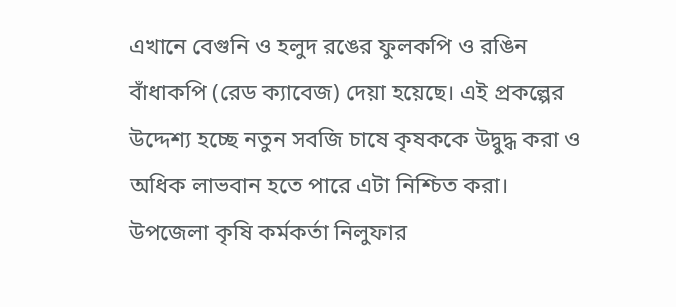এখানে বেগুনি ও হলুদ রঙের ফুলকপি ও রঙিন বাঁধাকপি (রেড ক্যাবেজ) দেয়া হয়েছে। এই প্রকল্পের উদ্দেশ্য হচ্ছে নতুন সবজি চাষে কৃষককে উদ্বুদ্ধ করা ও অধিক লাভবান হতে পারে এটা নিশ্চিত করা।
উপজেলা কৃষি কর্মকর্তা নিলুফার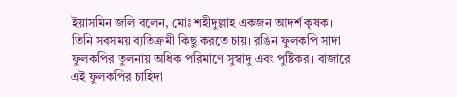ইয়াসমিন জলি বলেন, মোঃ শহীদুল্লাহ একজন আদর্শ কৃষক। তিনি সবসময় ব্যতিক্রমী কিছু করতে চায়। রঙিন ফুলকপি সাদা ফুলকপির তুলনায় অধিক পরিমাণে সুস্বাদু এবং পুষ্টিকর। বাজারে এই ফুলকপির চাহিদা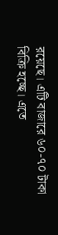রয়েছে। এটি বাজারে ৬০-৭০ টাকা বিক্রি হচ্ছে। এতে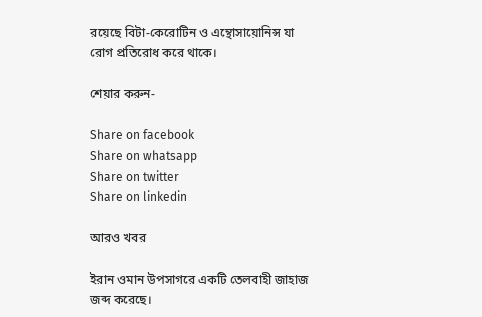রয়েছে বিটা-কেরোটিন ও এন্থোসায়োনিন্স যা রোগ প্রতিরোধ করে থাকে।

শেয়ার করুন-

Share on facebook
Share on whatsapp
Share on twitter
Share on linkedin

আরও খবর

ইরান ওমান উপসাগরে একটি তেলবাহী জাহাজ জব্দ করেছে।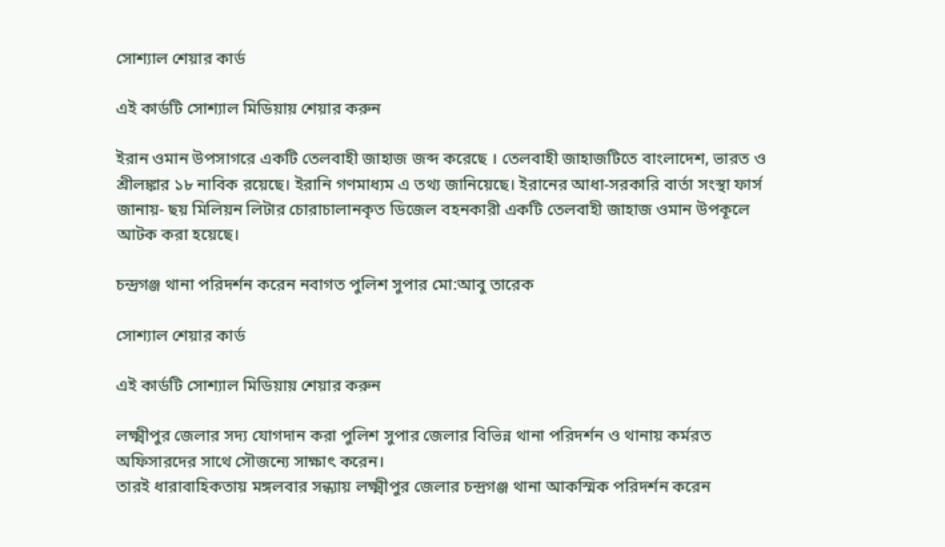সোশ্যাল শেয়ার কার্ড

এই কার্ডটি সোশ্যাল মিডিয়ায় শেয়ার করুন

ইরান ওমান উপসাগরে একটি তেলবাহী জাহাজ জব্দ করেছে । তেলবাহী জাহাজটিতে বাংলাদেশ, ভারত ও শ্রীলঙ্কার ১৮ নাবিক রয়েছে। ইরানি গণমাধ্যম এ তথ্য জানিয়েছে। ইরানের আধা-সরকারি বার্তা সংস্থা ফার্স জানায়- ছয় মিলিয়ন লিটার চোরাচালানকৃত ডিজেল বহনকারী একটি তেলবাহী জাহাজ ওমান উপকূলে আটক করা হয়েছে।

চন্দ্রগঞ্জ থানা পরিদর্শন করেন নবাগত পুলিশ সুপার মো:আবু তারেক

সোশ্যাল শেয়ার কার্ড

এই কার্ডটি সোশ্যাল মিডিয়ায় শেয়ার করুন

লক্ষ্মীপুর জেলার সদ্য যোগদান করা পুলিশ সুপার জেলার বিভিন্ন থানা পরিদর্শন ও থানায় কর্মরত অফিসারদের সাথে সৌজন্যে সাক্ষাৎ করেন।
তারই ধারাবাহিকতায় মঙ্গলবার সন্ধ্যায় লক্ষ্মীপুর জেলার চন্দ্রগঞ্জ থানা আকস্মিক পরিদর্শন করেন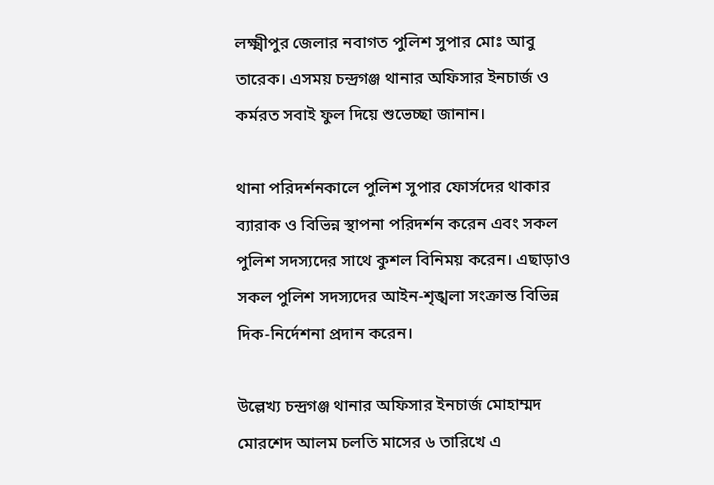লক্ষ্মীপুর জেলার নবাগত পুলিশ সুপার মোঃ আবু তারেক। এসময় চন্দ্রগঞ্জ থানার অফিসার ইনচার্জ ও কর্মরত সবাই ফুল দিয়ে শুভেচ্ছা জানান।

থানা পরিদর্শনকালে পুলিশ সুপার ফোর্সদের থাকার ব্যারাক ও বিভিন্ন স্থাপনা পরিদর্শন করেন এবং সকল পুলিশ সদস্যদের সাথে কুশল বিনিময় করেন। এছাড়াও সকল পুলিশ সদস্যদের আইন-শৃঙ্খলা সংক্রান্ত বিভিন্ন দিক-নির্দেশনা প্রদান করেন।

উল্লেখ্য চন্দ্রগঞ্জ থানার অফিসার ইনচার্জ মোহাম্মদ মোরশেদ আলম চলতি মাসের ৬ তারিখে এ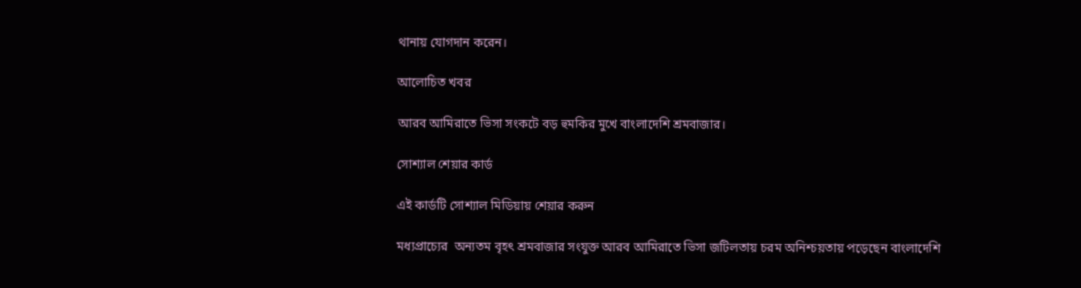থানায় যোগদান করেন।

আলোচিত খবর

আরব আমিরাতে ভিসা সংকটে বড় হুমকির মুখে বাংলাদেশি শ্রমবাজার।

সোশ্যাল শেয়ার কার্ড

এই কার্ডটি সোশ্যাল মিডিয়ায় শেয়ার করুন

মধ্যপ্রাচ্যের  অন্যতম বৃহৎ শ্রমবাজার সংযুক্ত আরব আমিরাতে ভিসা জটিলতায় চরম অনিশ্চয়তায় পড়েছেন বাংলাদেশি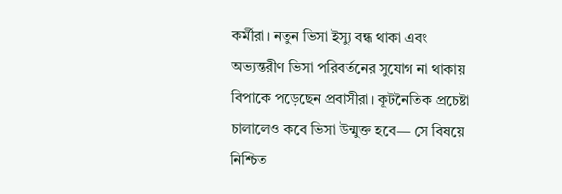কর্মীরা। নতুন ভিসা ইস্যু বন্ধ থাকা এবং অভ্যন্তরীণ ভিসা পরিবর্তনের সুযোগ না থাকায় বিপাকে পড়েছেন প্রবাসীরা। কূটনৈতিক প্রচেষ্টা চালালেও কবে ভিসা উন্মুক্ত হবে— সে বিষয়ে নিশ্চিত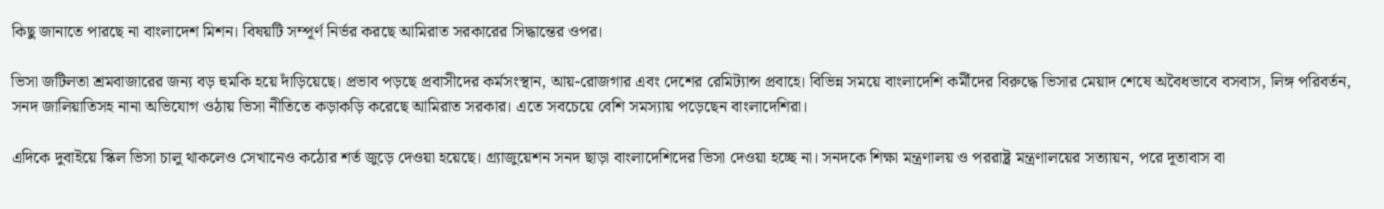কিছু জানাতে পারছে না বাংলাদেশ মিশন। বিষয়টি সম্পূর্ণ নির্ভর করছে আমিরাত সরকারের সিদ্ধান্তের ওপর।

ভিসা জটিলতা শ্রমবাজারের জন্য বড় হুমকি হয়ে দাঁড়িয়েছে। প্রভাব পড়ছে প্রবাসীদের কর্মসংস্থান, আয়-রোজগার এবং দেশের রেমিট্যান্স প্রবাহে। বিভিন্ন সময়ে বাংলাদেশি কর্মীদের বিরুদ্ধে ভিসার মেয়াদ শেষে অবৈধভাবে বসবাস, লিঙ্গ পরিবর্তন, সনদ জালিয়াতিসহ নানা অভিযোগ ওঠায় ভিসা নীতিতে কড়াকড়ি করেছে আমিরাত সরকার। এতে সবচেয়ে বেশি সমস্যায় পড়েছেন বাংলাদেশিরা।

এদিকে দুবাইয়ে স্কিল ভিসা চালু থাকলেও সেখানেও কঠোর শর্ত জুড়ে দেওয়া হয়েছে। গ্র্যাজুয়েশন সনদ ছাড়া বাংলাদেশিদের ভিসা দেওয়া হচ্ছে না। সনদকে শিক্ষা মন্ত্রণালয় ও পররাষ্ট্র মন্ত্রণালয়ের সত্যায়ন, পরে দূতাবাস বা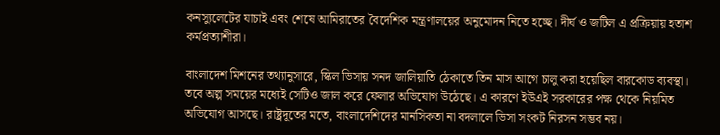কনস্যুলেটের যাচাই এবং শেষে আমিরাতের বৈদেশিক মন্ত্রণালয়ের অনুমোদন নিতে হচ্ছে। দীর্ঘ ও জটিল এ প্রক্রিয়ায় হতাশ কর্মপ্রত্যাশীরা।

বাংলাদেশ মিশনের তথ্যানুসারে, স্কিল ভিসায় সনদ জালিয়াতি ঠেকাতে তিন মাস আগে চালু করা হয়েছিল বারকোড ব্যবস্থা। তবে অল্প সময়ের মধ্যেই সেটিও জাল করে ফেলার অভিযোগ উঠেছে। এ কারণে ইউএই সরকারের পক্ষ থেকে নিয়মিত অভিযোগ আসছে। রাষ্ট্রদূতের মতে, বাংলাদেশিদের মানসিকতা না বদলালে ভিসা সংকট নিরসন সম্ভব নয়।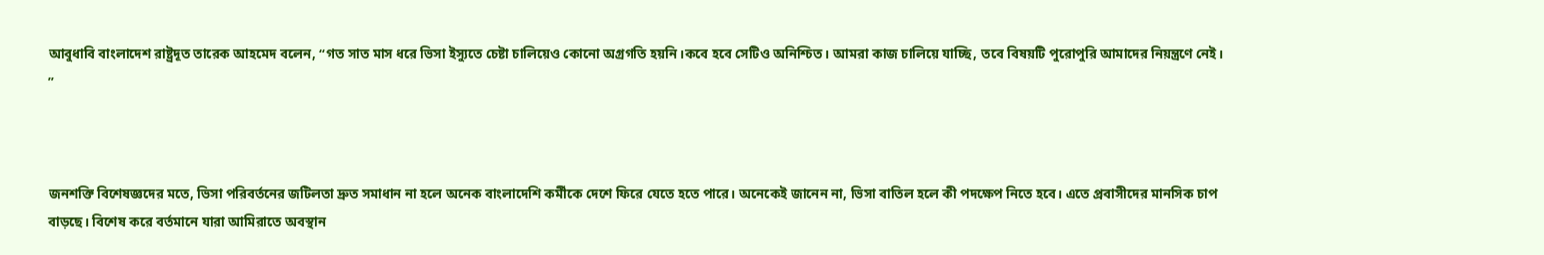আবুধাবি বাংলাদেশ রাষ্ট্রদূত তারেক আহমেদ বলেন, “গত সাত মাস ধরে ভিসা ইস্যুতে চেষ্টা চালিয়েও কোনো অগ্রগতি হয়নি।কবে হবে সেটিও অনিশ্চিত। আমরা কাজ চালিয়ে যাচ্ছি, তবে বিষয়টি পুরোপুরি আমাদের নিয়ন্ত্রণে নেই। ”



জনশক্তি বিশেষজ্ঞদের মতে, ভিসা পরিবর্তনের জটিলতা দ্রুত সমাধান না হলে অনেক বাংলাদেশি কর্মীকে দেশে ফিরে যেতে হতে পারে। অনেকেই জানেন না, ভিসা বাতিল হলে কী পদক্ষেপ নিতে হবে। এতে প্রবাসীদের মানসিক চাপ বাড়ছে। বিশেষ করে বর্তমানে যারা আমিরাতে অবস্থান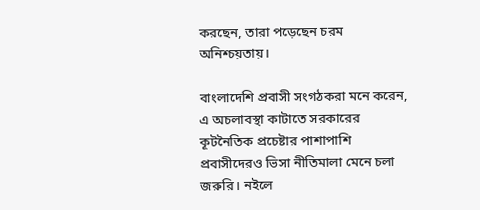করছেন, তারা পড়েছেন চরম অনিশ্চয়তায়।

বাংলাদেশি প্রবাসী সংগঠকরা মনে করেন, এ অচলাবস্থা কাটাতে সরকারের কূটনৈতিক প্রচেষ্টার পাশাপাশি প্রবাসীদেরও ভিসা নীতিমালা মেনে চলা জরুরি। নইলে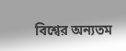বিশ্বের অন্যতম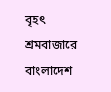বৃহৎ শ্রমবাজারে বাংলাদেশ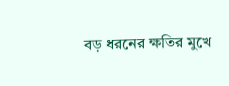বড় ধরনের ক্ষতির মুখে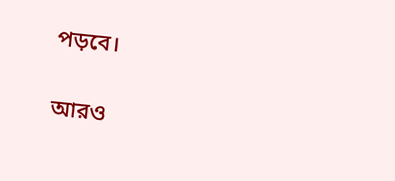পড়বে।

আরও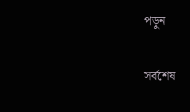পড়ুন

সর্বশেষ